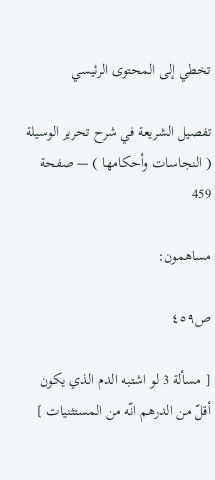تخطي إلى المحتوى الرئيسي

تفصيل الشريعة في شرح تحرير الوسيلة ( النجاسات وأحكامها ) — صفحة 459

مساهمون:

ص٤٥٩

[ مسألة 3 لو اشتبه الدم الذي يكون أقلّ من الدرهم انّه من المستثنيات ]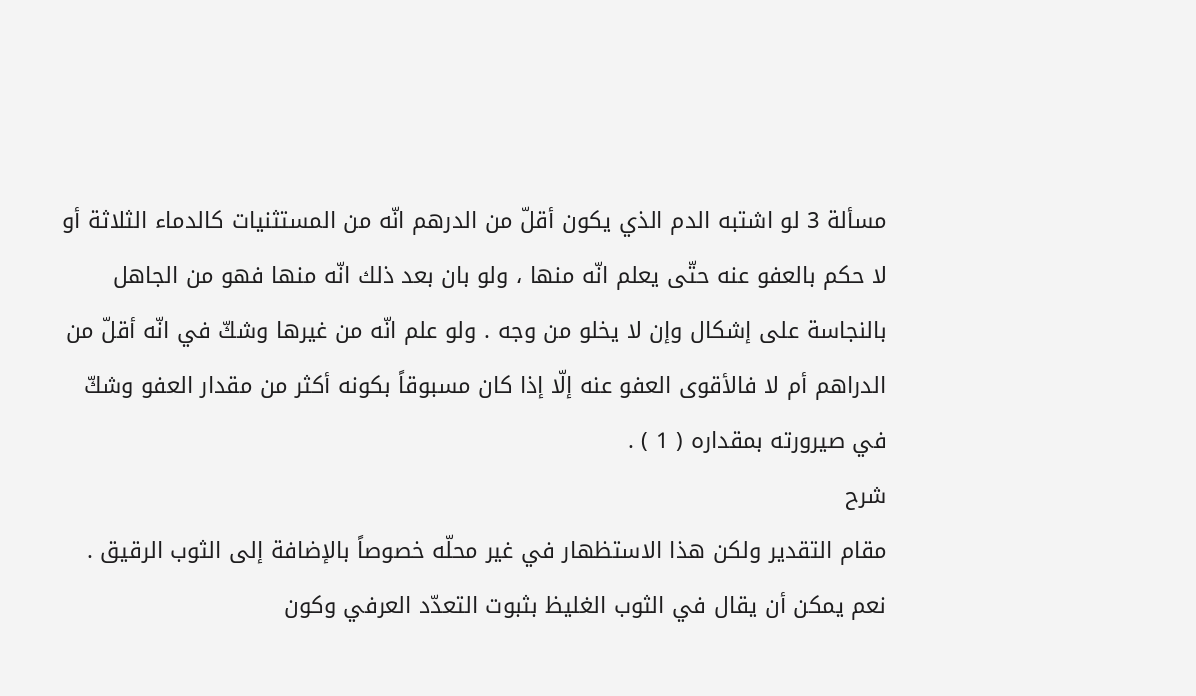مسألة 3 لو اشتبه الدم الذي يكون أقلّ من الدرهم انّه من المستثنيات كالدماء الثلاثة أو لا حكم بالعفو عنه حتّى يعلم انّه منها ، ولو بان بعد ذلك انّه منها فهو من الجاهل بالنجاسة على إشكال وإن لا يخلو من وجه . ولو علم انّه من غيرها وشكّ في انّه أقلّ من الدراهم أم لا فالأقوى العفو عنه إلّا إذا كان مسبوقاً بكونه أكثر من مقدار العفو وشكّ في صيرورته بمقداره ( 1 ) .
شرح
مقام التقدير ولكن هذا الاستظهار في غير محلّه خصوصاً بالإضافة إلى الثوب الرقيق . نعم يمكن أن يقال في الثوب الغليظ بثبوت التعدّد العرفي وكون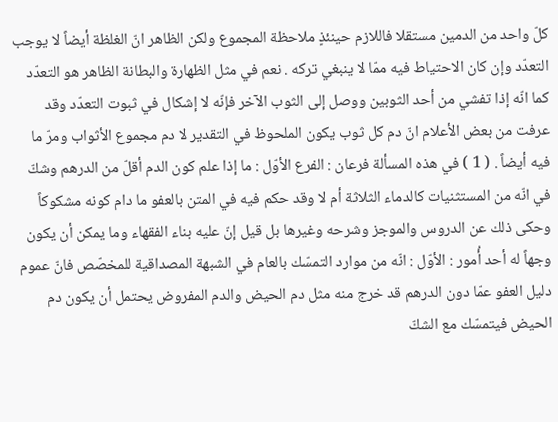كلّ واحد من الدمين مستقلا فاللازم حينئذٍ ملاحظة المجموع ولكن الظاهر انّ الغلظة أيضاً لا يوجب التعدّد وإن كان الاحتياط فيه ممّا لا ينبغي تركه . نعم في مثل الظهارة والبطانة الظاهر هو التعدّد كما انّه إذا تفشي من أحد الثوبين ووصل إلى الثوب الآخر فإنّه لا إشكال في ثبوت التعدّد وقد عرفت من بعض الأعلام انّ دم كل ثوب يكون الملحوظ في التقدير لا دم مجموع الأثواب ومرّ ما فيه أيضاً . ( 1 ) في هذه المسألة فرعان : الفرع الأوّل : ما إذا علم كون الدم أقلّ من الدرهم وشكّ في انّه من المستثنيات كالدماء الثلاثة أم لا وقد حكم فيه في المتن بالعفو ما دام كونه مشكوكاً وحكى ذلك عن الدروس والموجز وشرحه وغيرها بل قيل إنّ عليه بناء الفقهاء وما يمكن أن يكون وجهاً له أحد أُمور : الأوّل : انّه من موارد التمسّك بالعام في الشبهة المصداقية للمخصّص فانّ عموم دليل العفو عمّا دون الدرهم قد خرج منه مثل دم الحيض والدم المفروض يحتمل أن يكون دم الحيض فيتمسّك مع الشكّ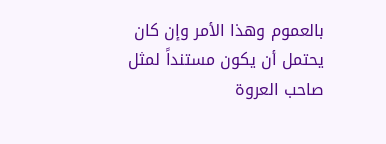بالعموم وهذا الأمر وإن كان يحتمل أن يكون مستنداً لمثل صاحب العروة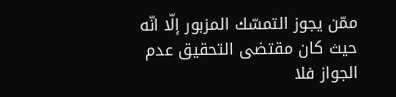ممّن يجوز التمسّك المزبور إلّا انّه حيث كان مقتضى التحقيق عدم الجواز فلا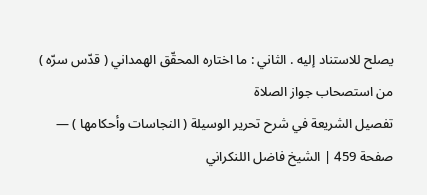يصلح للاستناد إليه . الثاني : ما اختاره المحقّق الهمداني ( قدّس سرّه ) من استصحاب جواز الصلاة
تفصيل الشريعة في شرح تحرير الوسيلة ( النجاسات وأحكامها ) — صفحة 459 | الشيخ فاضل اللنكراني